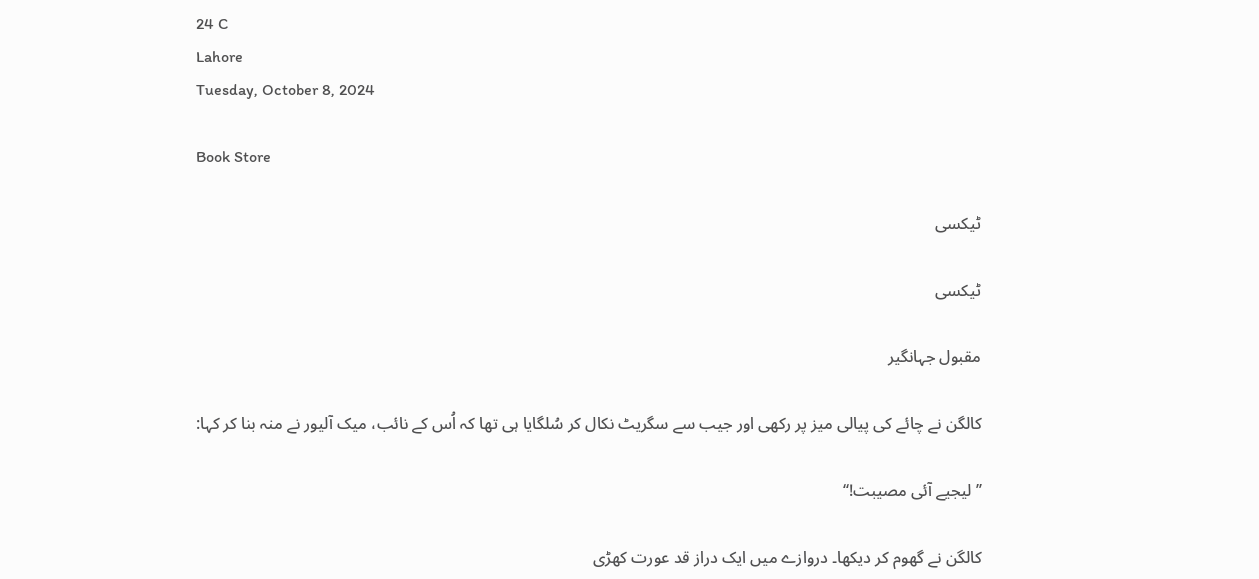24 C
Lahore
Tuesday, October 8, 2024

Book Store

ٹیکسی

ٹیکسی

مقبول جہانگیر

کالگن نے چائے کی پیالی میز پر رکھی اور جیب سے سگریٹ نکال کر سُلگایا ہی تھا کہ اُس کے نائب، میک آلیور نے منہ بنا کر کہا:

’’لیجیے آئی مصیبت!‘‘

کالگن نے گھوم کر دیکھا۔ دروازے میں ایک دراز قد عورت کھڑی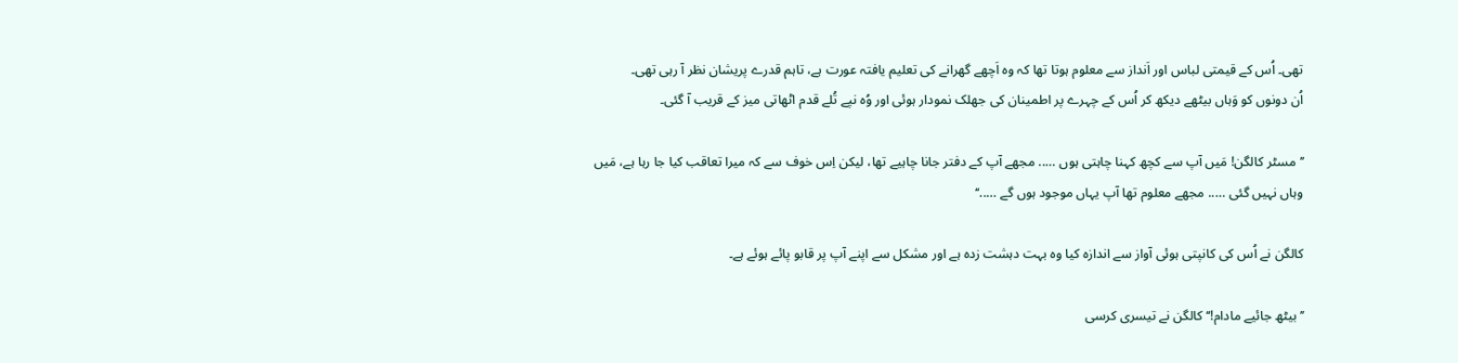تھی۔ اُس کے قیمتی لباس اور اَنداز سے معلوم ہوتا تھا کہ وہ اَچھے گھرانے کی تعلیم یافتہ عورت ہے، تاہم قدرے پریشان نظر آ رہی تھی۔
اُن دونوں کو وَہاں بیٹھے دیکھ کر اُس کے چہرے پر اطمینان کی جھلک نمودار ہوئی اور وُہ نپے تُلے قدم اٹھاتی میز کے قریب آ گئی۔

’’مسٹر کالگن! مَیں آپ سے کچھ کہنا چاہتی ہوں ….. مجھے آپ کے دفتر جانا چاہیے تھا، لیکن اِس خوف سے کہ میرا تعاقب کیا جا رہا ہے، مَیں وہاں نہیں گئی ….. مجھے معلوم تھا آپ یہاں موجود ہوں گے …..‘‘

کالگن نے اُس کی کانپتی ہوئی آواز سے اندازہ کیا وہ بہت دہشت زدہ ہے اور مشکل سے اپنے آپ پر قابو پائے ہوئے ہے۔

’’بیٹھ جائیے مادام!‘‘ کالگن نے تیسری کرسی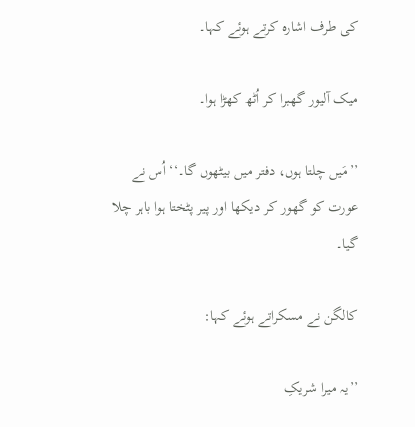کی طرف اشارہ کرتے ہوئے کہا۔

میک آلیور گھبرا کر اُٹھ کھڑا ہوا۔

’’مَیں چلتا ہوں، دفتر میں بیٹھوں گا۔‘‘ اُس نے عورت کو گھور کر دیکھا اور پیر پٹختا ہوا باہر چلا گیا۔

کالگن نے مسکراتے ہوئے کہا:

’’یہ میرا شریکِ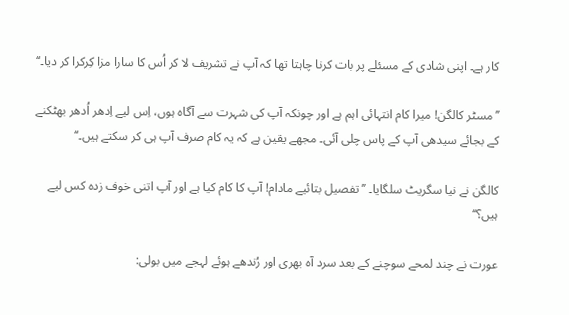کار ہے۔ اپنی شادی کے مسئلے پر بات کرنا چاہتا تھا کہ آپ نے تشریف لا کر اُس کا سارا مزا کِرکرا کر دیا۔‘‘

’’مسٹر کالگن! میرا کام انتہائی اہم ہے اور چونکہ آپ کی شہرت سے آگاہ ہوں، اِس لیے اِدھر اُدھر بھٹکنے کے بجائے سیدھی آپ کے پاس چلی آئی۔ مجھے یقین ہے کہ یہ کام صرف آپ ہی کر سکتے ہیں۔‘‘

کالگن نے نیا سگریٹ سلگایا۔ ’’تفصیل بتائیے مادام! آپ کا کام کیا ہے اور آپ اتنی خوف زدہ کس لیے ہیں؟‘‘

عورت نے چند لمحے سوچنے کے بعد سرد آہ بھری اور رُندھے ہوئے لہجے میں بولی: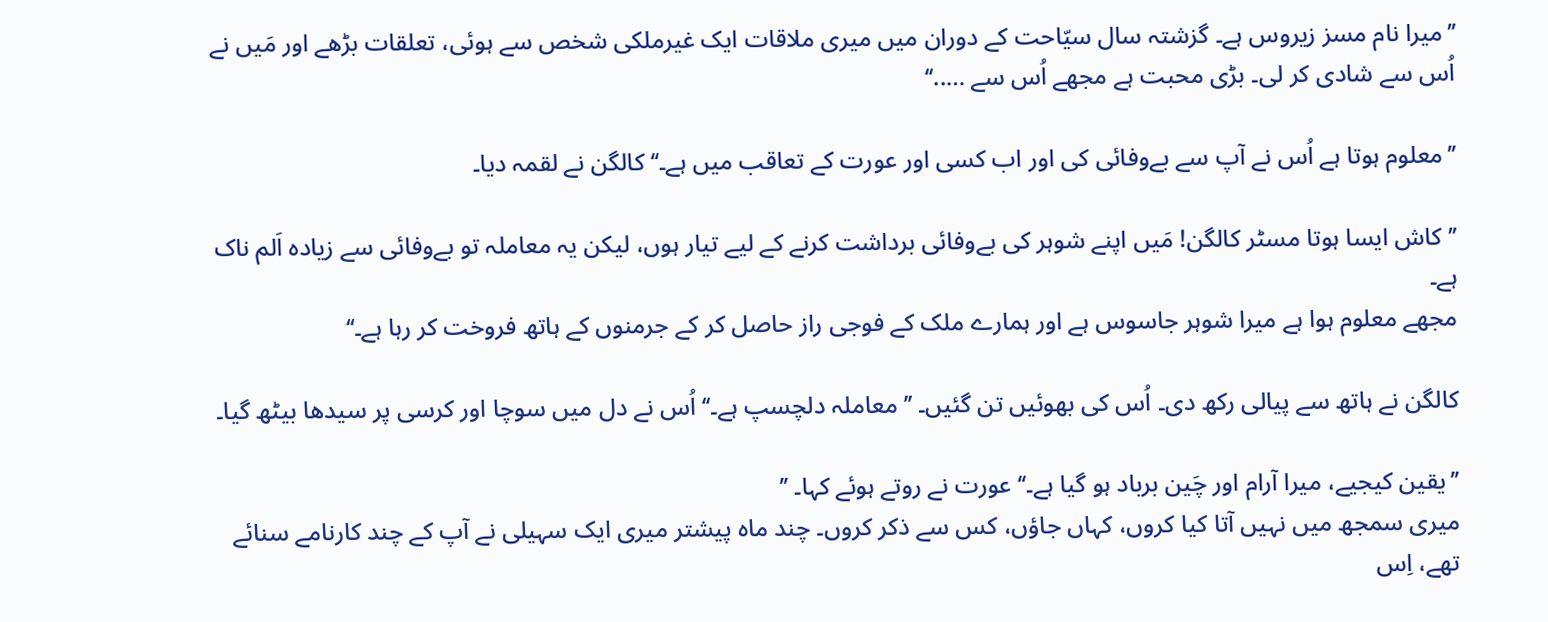’’میرا نام مسز زیروس ہے۔ گزشتہ سال سیّاحت کے دوران میں میری ملاقات ایک غیرملکی شخص سے ہوئی، تعلقات بڑھے اور مَیں نے اُس سے شادی کر لی۔ بڑی محبت ہے مجھے اُس سے …..‘‘

’’معلوم ہوتا ہے اُس نے آپ سے بےوفائی کی اور اب کسی اور عورت کے تعاقب میں ہے۔‘‘ کالگن نے لقمہ دیا۔

’’کاش ایسا ہوتا مسٹر کالگن! مَیں اپنے شوہر کی بےوفائی برداشت کرنے کے لیے تیار ہوں، لیکن یہ معاملہ تو بےوفائی سے زیادہ اَلم ناک ہے۔
مجھے معلوم ہوا ہے میرا شوہر جاسوس ہے اور ہمارے ملک کے فوجی راز حاصل کر کے جرمنوں کے ہاتھ فروخت کر رہا ہے۔‘‘

کالگن نے ہاتھ سے پیالی رکھ دی۔ اُس کی بھوئیں تن گئیں۔ ’’معاملہ دلچسپ ہے۔‘‘ اُس نے دل میں سوچا اور کرسی پر سیدھا بیٹھ گیا۔

’’یقین کیجیے، میرا آرام اور چَین برباد ہو گیا ہے۔‘‘ عورت نے روتے ہوئے کہا۔ ’’
میری سمجھ میں نہیں آتا کیا کروں، کہاں جاؤں، کس سے ذکر کروں۔ چند ماہ پیشتر میری ایک سہیلی نے آپ کے چند کارنامے سنائے تھے، اِس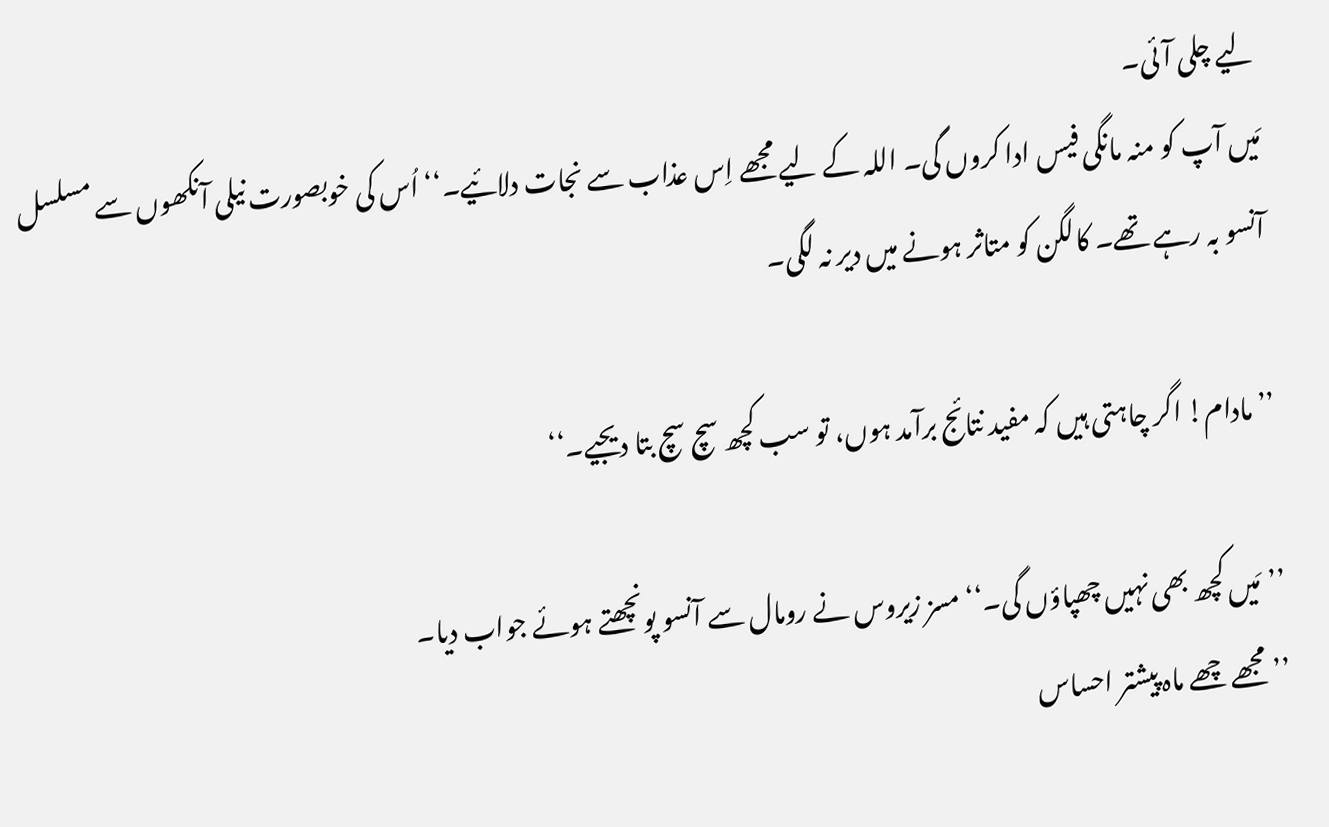لیے چلی آئی۔
مَیں آپ کو منہ مانگی فیس ادا کروں گی۔ اللہ کے لیے مجھے اِس عذاب سے نجات دلائیے۔‘‘ اُس کی خوبصورت نیلی آنکھوں سے مسلسل آنسو بہ رہے تھے۔ کالگن کو متاثر ہونے میں دیر نہ لگی۔

’’مادام! اگر چاہتی ہیں کہ مفید نتائج برآمد ہوں، تو سب کچھ سچ سچ بتا دیجیے۔‘‘

’’مَیں کچھ بھی نہیں چھپاؤں گی۔‘‘ مسز زیروس نے رومال سے آنسو پونچھتے ہوئے جواب دیا۔
’’مجھے چھے ماہ پیشتر احساس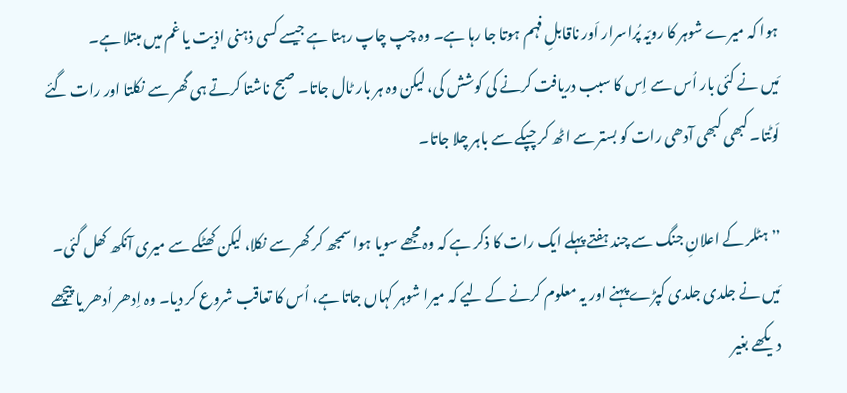ہوا کہ میرے شوہر کا رویّہ پُراسرار اَور ناقابلِ فہم ہوتا جا رہا ہے۔ وہ چپ چاپ رہتا ہے جیسے کسی ذہنی اذیت یا غم میں مبتلا ہے۔
مَیں نے کئی بار اُس سے اِس کا سبب دریافت کرنے کی کوشش کی، لیکن وہ ہر بار ٹال جاتا۔ صبح ناشتا کرتے ہی گھر سے نکلتا اور رات گئے لَوٹتا۔ کبھی کبھی آدھی رات کو بستر سے اٹھ کر چپکے سے باہر چلا جاتا۔

’’ہٹلر کے اعلانِ جنگ سے چند ہفتے پہلے ایک رات کا ذکر ہے کہ وہ مجھے سویا ہوا سمجھ کر گھر سے نکلا، لیکن کھٹکے سے میری آنکھ کھل گئی۔
مَیں نے جلدی جلدی کپڑے پہنے اور یہ معلوم کرنے کے لیے کہ میرا شوہر کہاں جاتا ہے، اُس کا تعاقب شروع کر دیا۔ وہ اِدھر اُدھر یا پیچھے دیکھے بغیر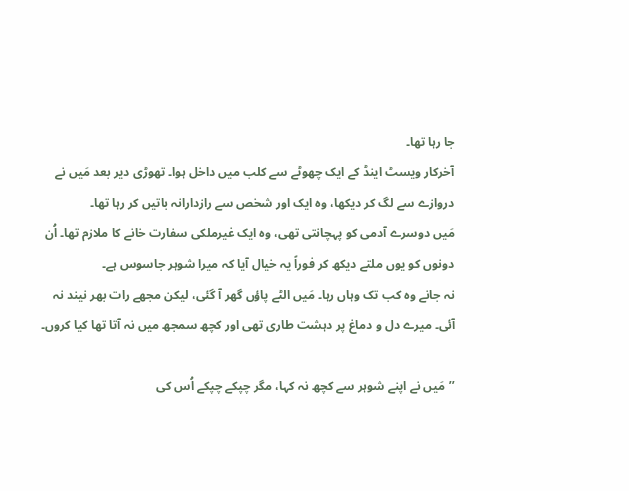جا رہا تھا۔
آخرکار ویسٹ اینڈ کے ایک چھوٹے سے کلب میں داخل ہوا۔ تھوڑی دیر بعد مَیں نے دروازے سے لگ کر دیکھا، وہ ایک اور شخص سے رازدارانہ باتیں کر رہا تھا۔
مَیں دوسرے آدمی کو پہچانتی تھی، وہ ایک غیرملکی سفارت خانے کا ملازم تھا۔ اُن دونوں کو یوں ملتے دیکھ کر فوراً یہ خیال آیا کہ میرا شوہر جاسوس ہے۔
نہ جانے وہ کب تک وہاں رہا۔ مَیں الٹے پاؤں گھر آ گئی، لیکن مجھے رات بھر نیند نہ آئی۔ میرے دل و دماغ پر دہشت طاری تھی اور کچھ سمجھ میں نہ آتا تھا کیا کروں۔

’’مَیں نے اپنے شوہر سے کچھ نہ کہا، مگر چپکے چپکے اُس کی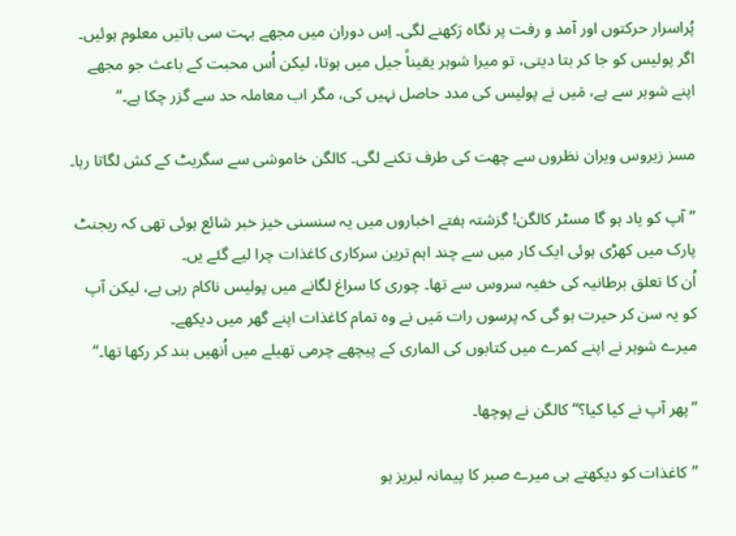پُراسرار حرکتوں اور آمد و رفت پر نگاہ رَکھنے لگی۔ اِس دوران میں مجھے بہت سی باتیں معلوم ہوئیں۔
اگر پولیس کو جا کر بتا دیتی، تو میرا شوہر یقیناً جیل میں ہوتا، لیکن اُس محبت کے باعث جو مجھے اپنے شوہر سے ہے، مَیں نے پولیس کی مدد حاصل نہیں کی، مگر اب معاملہ حد سے گزر چکا ہے۔‘‘

مسز زیروس ویران نظروں سے چھت کی طرف تکنے لگی۔ کالگن خاموشی سے سگریٹ کے کش لگاتا رہا۔

’’آپ کو یاد ہو گا مسٹر کالگن! گزشتہ ہفتے اخباروں میں یہ سنسنی خیز خبر شائع ہوئی تھی کہ ریجنٹ پارک میں کھڑی ہوئی ایک کار میں سے چند اہم ترین سرکاری کاغذات چرا لیے گئے یں۔
اُن کا تعلق برطانیہ کی خفیہ سروس سے تھا۔ چوری کا سراغ لگانے میں پولیس ناکام رہی ہے، لیکن آپ کو یہ سن کر حیرت ہو گی کہ پرسوں رات مَیں نے وہ تمام کاغذات اپنے گھر میں دیکھے۔
میرے شوہر نے اپنے کمرے میں کتابوں کی الماری کے پیچھے چرمی تھیلے میں اُنھیں بند کر رکھا تھا۔‘‘

’’پھر آپ نے کیا کیا؟‘‘ کالگن نے پوچھا۔

’’کاغذات کو دیکھتے ہی میرے صبر کا پیمانہ لبریز ہو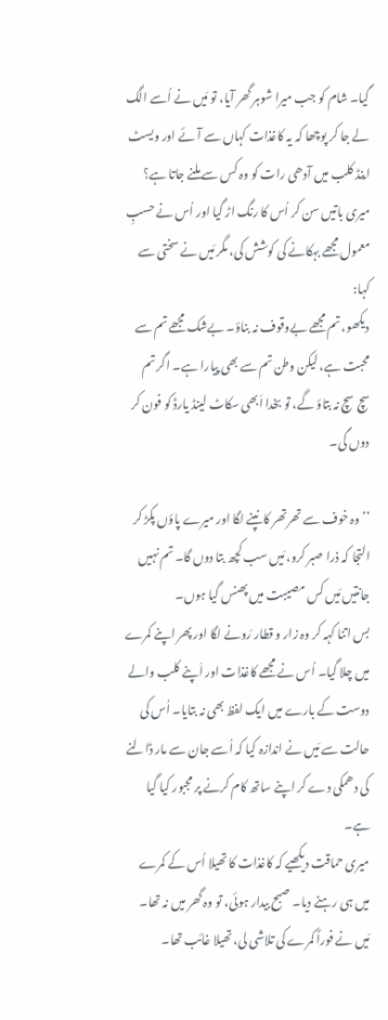گیا۔ شام کو جب میرا شوہر گھر آیا، تو مَیں نے اُسے الگ لے جا کر پوچھا کہ یہ کاغذات کہاں سے آئے اور ویسٹ اینڈ کلب میں آدھی رات کو وہ کس سے ملنے جاتا ہے؟
میری باتیں سن کر اُس کا رنگ اڑ گیا اور اُس نے حسبِ معمول مجھے بہکانے کی کوشش کی، مگر مَیں نے سختی سے کہا:
دیکھو، تم مجھے بےوقوف نہ بناؤ۔ بےشک مجھے تم سے محبت ہے، لیکن وطن تم سے بھی پیارا ہے۔ اگر تم سچ سچ نہ بتاؤ گے، تو بخدا اَبھی سکاٹ لینڈ یارڈ کو فون کر دوں گی۔

’’وہ خوف سے تھرتھر کانپنے لگا اور میرے پاؤں پکڑ کر التجا کہ ذرا صبر کرو، مَیں سب کچھ بتا دوں گا۔ تم نہیں جانتیں مَیں کس مصیبت میں پھنس گیا ہوں۔
بس اتنا کہہ کر وہ زار و قطار رَونے لگا اور پھر اپنے کمرے میں چلا گیا۔ اُس نے مجھے کاغذات اور اَپنے کلب والے دوست کے بارے میں ایک لفظ بھی نہ بتایا۔ اُس کی حالت سے مَیں نے اندازہ کیا کہ اُسے جان سے مار ڈالنے کی دھمکی دے کر اپنے ساتھ کام کرنے پر مجبور کیا گیا ہے۔
میری حماقت دیکھیے کہ کاغذات کا تھیلا اُس کے کمرے میں ہی رہنے دیا۔ صبح بیدار ہوئی، تو وہ گھر میں نہ تھا۔ مَیں نے فوراً کمرے کی تلاشی لی، تھیلا غائب تھا۔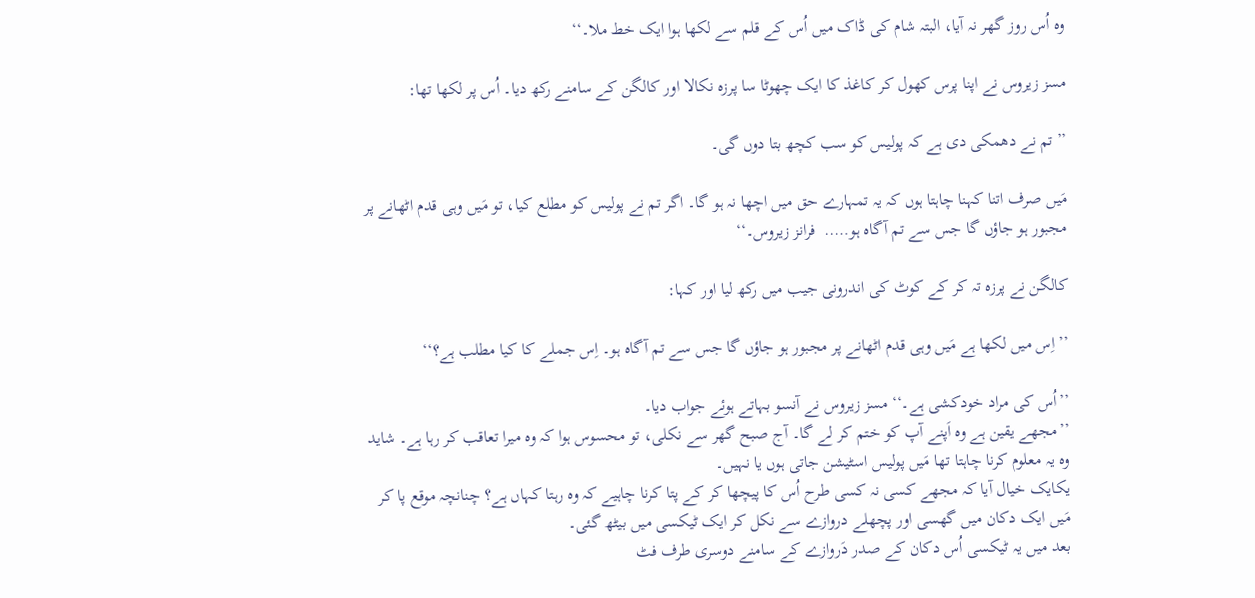وہ اُس روز گھر نہ آیا، البتہ شام کی ڈاک میں اُس کے قلم سے لکھا ہوا ایک خط ملا۔‘‘

مسز زیروس نے اپنا پرس کھول کر کاغذ کا ایک چھوٹا سا پرزہ نکالا اور کالگن کے سامنے رکھ دیا۔ اُس پر لکھا تھا:

’’تم نے دھمکی دی ہے کہ پولیس کو سب کچھ بتا دوں گی۔

مَیں صرف اتنا کہنا چاہتا ہوں کہ یہ تمہارے حق میں اچھا نہ ہو گا۔ اگر تم نے پولیس کو مطلع کیا، تو مَیں وہی قدم اٹھانے پر مجبور ہو جاؤں گا جس سے تم آگاہ ہو…..  فرانز زیروس۔‘‘

کالگن نے پرزہ تہ کر کے کوٹ کی اندرونی جیب میں رکھ لیا اور کہا:

’’اِس میں لکھا ہے مَیں وہی قدم اٹھانے پر مجبور ہو جاؤں گا جس سے تم آگاہ ہو۔ اِس جملے کا کیا مطلب ہے؟‘‘

’’اُس کی مراد خودکشی ہے۔‘‘ مسز زیروس نے آنسو بہاتے ہوئے جواب دیا۔
’’مجھے یقین ہے وہ اَپنے آپ کو ختم کر لے گا۔ آج صبح گھر سے نکلی، تو محسوس ہوا کہ وہ میرا تعاقب کر رہا ہے۔ شاید وہ یہ معلوم کرنا چاہتا تھا مَیں پولیس اسٹیشن جاتی ہوں یا نہیں۔
یکایک خیال آیا کہ مجھے کسی نہ کسی طرح اُس کا پیچھا کر کے پتا کرنا چاہیے کہ وہ رہتا کہاں ہے؟ چنانچہ موقع پا کر مَیں ایک دکان میں گھسی اور پچھلے دروازے سے نکل کر ایک ٹیکسی میں بیٹھ گئی۔
بعد میں یہ ٹیکسی اُس دکان کے صدر دَروازے کے سامنے دوسری طرف فٹ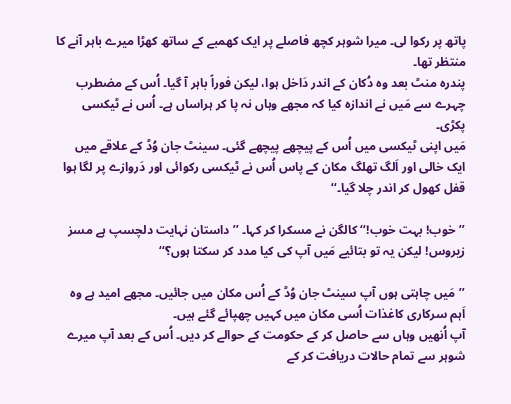پاتھ پر رکوا لی۔ میرا شوہر کچھ فاصلے پر ایک کھمبے کے ساتھ کھڑا میرے باہر آنے کا منتظر تھا۔
پندرہ منٹ بعد وہ دُکان کے اندر دَاخل ہوا، لیکن فوراً باہر آ گیا۔ اُس کے مضطرب چہرے سے مَیں نے اندازہ کیا کہ مجھے وہاں نہ پا کر ہراساں ہے۔ اُس نے ٹیکسی پکڑی۔
مَیں اپنی ٹیکسی میں اُس کے پیچھے پیچھے گئی۔ سینٹ جان وُڈ کے علاقے میں ایک خالی اور اَلگ تھلگ مکان کے پاس اُس نے ٹیکسی رکوائی اور دَروازے پر لگا ہوا قفل کھول کر اندر چلا گیا۔‘‘

’’خوب! بہت خوب!‘‘ کالگن نے مسکرا کر کہا۔ ’’داستان نہایت دلچسپ ہے مسز زیروس! لیکن یہ تو بتائیے مَیں آپ کی کیا مدد کر سکتا ہوں؟‘‘

’’مَیں چاہتی ہوں آپ سینٹ جان وُڈ کے اُس مکان میں جائیں۔ مجھے امید ہے وہ اَہم سرکاری کاغذات اُسی مکان میں کہیں چھپائے گئے ہیں۔
آپ اُنھیں وہاں سے حاصل کر کے حکومت کے حوالے کر دیں۔ اُس کے بعد آپ میرے شوہر سے تمام حالات دریافت کر کے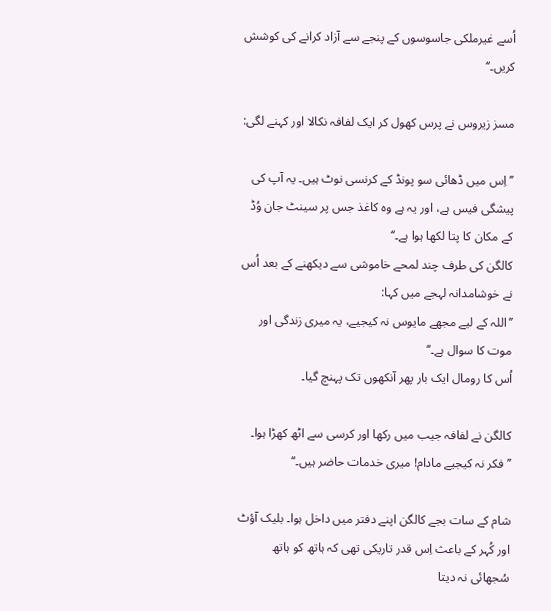اُسے غیرملکی جاسوسوں کے پنجے سے آزاد کرانے کی کوشش کریں۔‘‘

مسز زیروس نے پرس کھول کر ایک لفافہ نکالا اور کہنے لگی:

’’اِس میں ڈھائی سو پونڈ کے کرنسی نوٹ ہیں۔ یہ آپ کی پیشگی فیس ہے، اور یہ ہے وہ کاغذ جس پر سینٹ جان وُڈ کے مکان کا پتا لکھا ہوا ہے۔‘‘
کالگن کی طرف چند لمحے خاموشی سے دیکھنے کے بعد اُس نے خوشامدانہ لہجے میں کہا:
’’اللہ کے لیے مجھے مایوس نہ کیجیے، یہ میری زندگی اور موت کا سوال ہے۔‘‘
اُس کا رومال ایک بار پھر آنکھوں تک پہنچ گیا۔

کالگن نے لفافہ جیب میں رکھا اور کرسی سے اٹھ کھڑا ہوا۔ ’’فکر نہ کیجیے مادام! میری خدمات حاضر ہیں۔‘‘

شام کے سات بجے کالگن اپنے دفتر میں داخل ہوا۔ بلیک آؤٹ اور کُہر کے باعث اِس قدر تاریکی تھی کہ ہاتھ کو ہاتھ سُجھائی نہ دیتا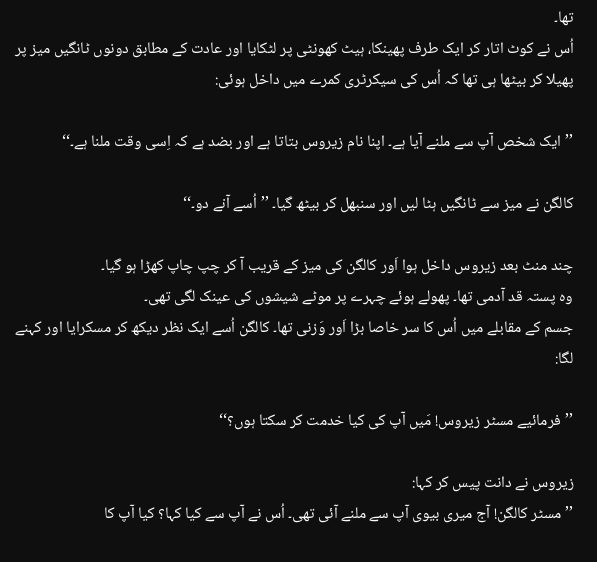تھا۔
اُس نے کوٹ اتار کر ایک طرف پھینکا، ہیٹ کھونٹی پر لٹکایا اور عادت کے مطابق دونوں ٹانگیں میز پر پھیلا کر بیٹھا ہی تھا کہ اُس کی سیکرٹری کمرے میں داخل ہوئی:

’’ایک شخص آپ سے ملنے آیا ہے۔ اپنا نام زیروس بتاتا ہے اور بضد ہے کہ اِسی وقت ملنا ہے۔‘‘

کالگن نے میز سے ٹانگیں ہٹا لیں اور سنبھل کر بیٹھ گیا۔ ’’اُسے آنے دو۔‘‘

چند منٹ بعد زیروس داخل ہوا اَور کالگن کی میز کے قریب آ کر چپ چاپ کھڑا ہو گیا۔
وہ پستہ قد آدمی تھا۔ پھولے ہوئے چہرے پر موٹے شیشوں کی عینک لگی تھی۔
جسم کے مقابلے میں اُس کا سر خاصا بڑا اَور وَزنی تھا۔ کالگن اُسے ایک نظر دیکھ کر مسکرایا اور کہنے لگا:

’’فرمائیے مسٹر زیروس! مَیں آپ کی کیا خدمت کر سکتا ہوں؟‘‘

زیروس نے دانت پیس کر کہا:
’’مسٹر کالگن! آج میری بیوی آپ سے ملنے آئی تھی۔ اُس نے آپ سے کیا کہا؟ کیا آپ کا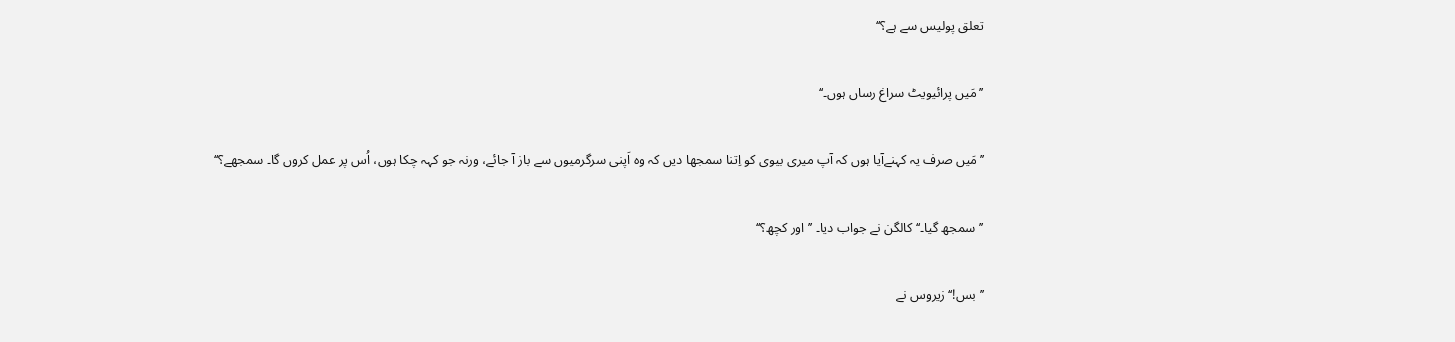تعلق پولیس سے ہے؟‘‘

’’مَیں پرائیویٹ سراغ رساں ہوں۔‘‘

’’مَیں صرف یہ کہنےآیا ہوں کہ آپ میری بیوی کو اِتنا سمجھا دیں کہ وہ اَپنی سرگرمیوں سے باز آ جائے، ورنہ جو کہہ چکا ہوں، اُس پر عمل کروں گا۔ سمجھے؟‘‘

’’سمجھ گیا۔‘‘ کالگن نے جواب دیا۔ ’’اور کچھ؟‘‘

’’بس!‘‘ زیروس نے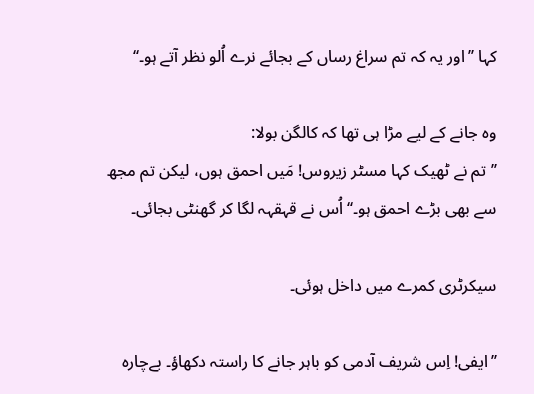کہا ’’اور یہ کہ تم سراغ رساں کے بجائے نرے اُلو نظر آتے ہو۔‘‘

وہ جانے کے لیے مڑا ہی تھا کہ کالگن بولا:
’’تم نے ٹھیک کہا مسٹر زیروس! مَیں احمق ہوں، لیکن تم مجھ سے بھی بڑے احمق ہو۔‘‘ اُس نے قہقہہ لگا کر گھنٹی بجائی۔

سیکرٹری کمرے میں داخل ہوئی۔

’’ایفی! اِس شریف آدمی کو باہر جانے کا راستہ دکھاؤ۔ بےچارہ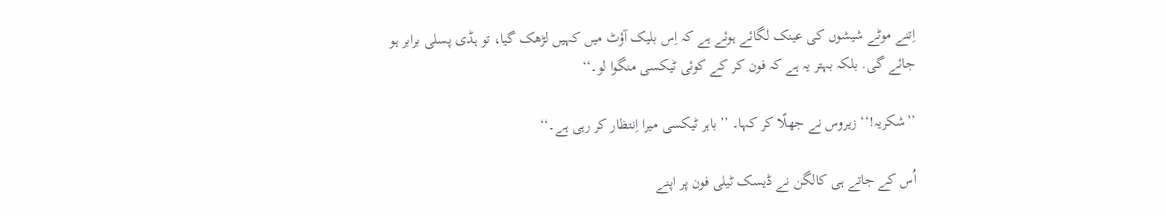اِتنے موٹے شیشوں کی عینک لگائے ہوئے ہے کہ اِس بلیک آؤٹ میں کہیں لڑھک گیا، تو ہڈی پسلی برابر ہو جائے گی. بلکہ بہتر یہ ہے کہ فون کر کے کوئی ٹیکسی منگوا لو۔‘‘

’’شکریہ!‘‘ زیروس نے جھلّا کر کہا۔ ’’باہر ٹیکسی میرا اِنتظار کر رہی ہے۔‘‘

اُس کے جاتے ہی کالگن نے ڈیسک ٹیلی فون پر اپنے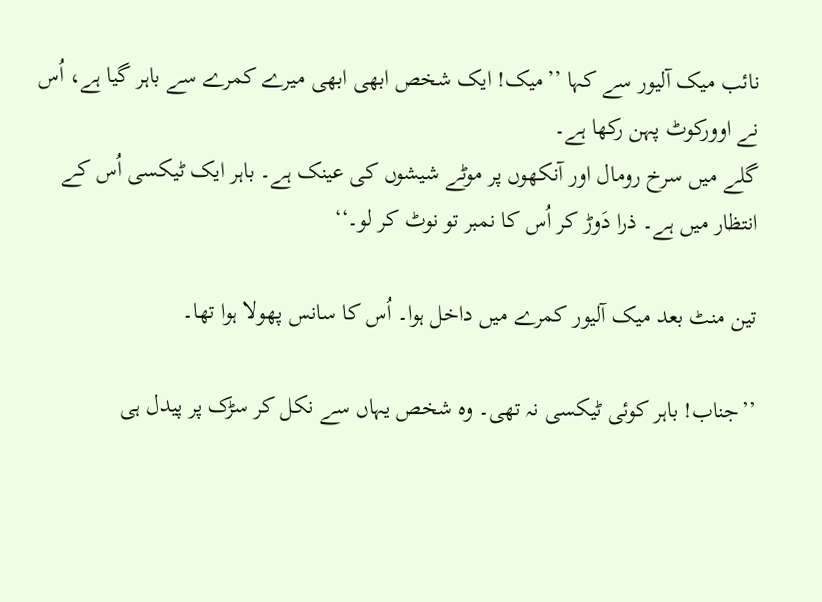نائب میک آلیور سے کہا ’’میک! ایک شخص ابھی ابھی میرے کمرے سے باہر گیا ہے، اُس نے اوورکوٹ پہن رکھا ہے۔
گلے میں سرخ رومال اور آنکھوں پر موٹے شیشوں کی عینک ہے۔ باہر ایک ٹیکسی اُس کے انتظار میں ہے۔ ذرا دَوڑ کر اُس کا نمبر تو نوٹ کر لو۔‘‘

تین منٹ بعد میک آلیور کمرے میں داخل ہوا۔ اُس کا سانس پھولا ہوا تھا۔

’’جناب! باہر کوئی ٹیکسی نہ تھی۔ وہ شخص یہاں سے نکل کر سڑک پر پیدل ہی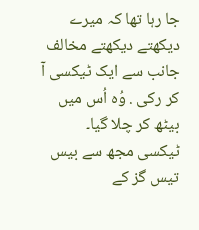جا رہا تھا کہ میرے دیکھتے دیکھتے مخالف جانب سے ایک ٹیکسی آ کر رکی . وُہ اُس میں بیٹھ کر چلا گیا۔
ٹیکسی مجھ سے بیس تیس گز کے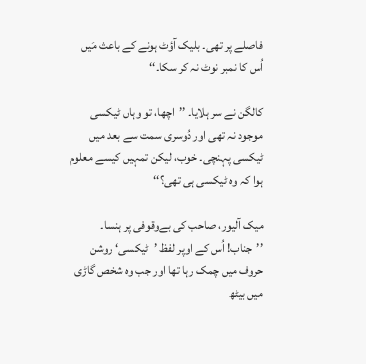فاصلے پر تھی۔ بلیک آؤٹ ہونے کے باعث مَیں اُس کا نمبر نوٹ نہ کر سکا۔‘‘

کالگن نے سر ہلایا۔ ’’اچھا، تو وہاں ٹیکسی موجود نہ تھی اور دُوسری سمت سے بعد میں ٹیکسی پہنچی۔ خوب، لیکن تمہیں کیسے معلوم ہوا کہ وہ ٹیکسی ہی تھی؟‘‘

میک آلیور، صاحب کی بےوقوفی پر ہنسا۔
’’جناب! اُس کے اوپر لفظ ’ٹیکسی‘ روشن حروف میں چمک رہا تھا اور جب وہ شخص گاڑی میں بیٹھ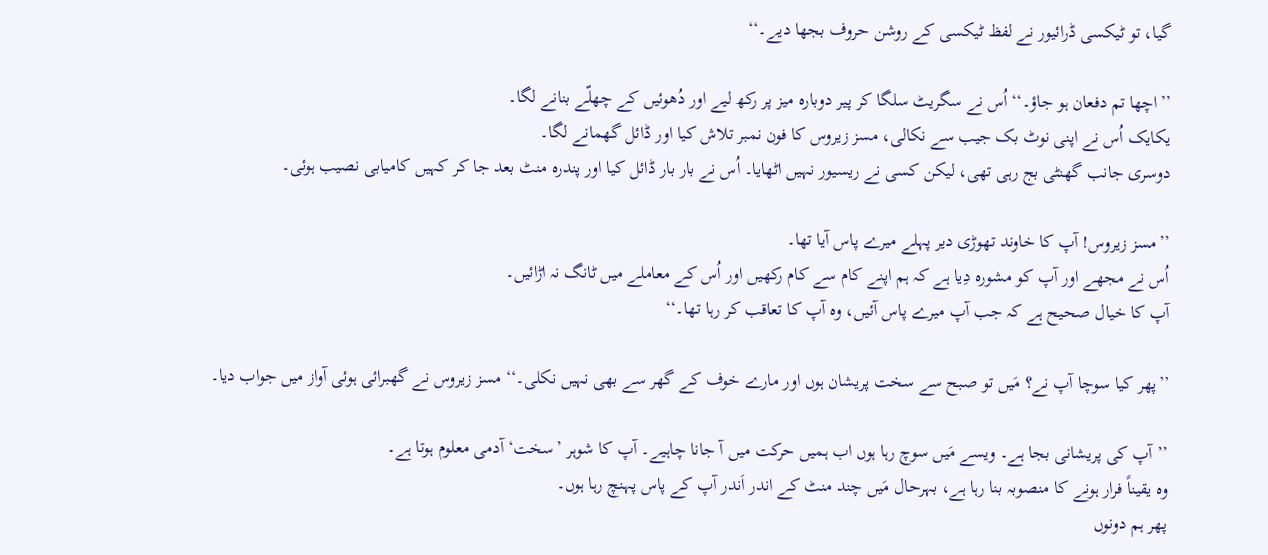گیا، تو ٹیکسی ڈرائیور نے لفظ ٹیکسی کے روشن حروف بجھا دیے۔‘‘

’’اچھا تم دفعان ہو جاؤ۔‘‘ اُس نے سگریٹ سلگا کر پیر دوبارہ میز پر رکھ لیے اور دُھوئیں کے چھلّے بنانے لگا۔
یکایک اُس نے اپنی نوٹ بک جیب سے نکالی، مسز زیروس کا فون نمبر تلاش کیا اور ڈائل گھمانے لگا۔
دوسری جانب گھنٹی بج رہی تھی، لیکن کسی نے ریسیور نہیں اٹھایا۔ اُس نے بار بار ڈائل کیا اور پندرہ منٹ بعد جا کر کہیں کامیابی نصیب ہوئی۔

’’مسز زیروس! آپ کا خاوند تھوڑی دیر پہلے میرے پاس آیا تھا۔
اُس نے مجھے اور آپ کو مشورہ دِیا ہے کہ ہم اپنے کام سے کام رکھیں اور اُس کے معاملے میں ٹانگ نہ اڑائیں۔
آپ کا خیال صحیح ہے کہ جب آپ میرے پاس آئیں، وہ آپ کا تعاقب کر رہا تھا۔‘‘

’’پھر کیا سوچا آپ نے؟ مَیں تو صبح سے سخت پریشان ہوں اور مارے خوف کے گھر سے بھی نہیں نکلی۔‘‘ مسز زیروس نے گھبرائی ہوئی آواز میں جواب دیا۔

’’آپ کی پریشانی بجا ہے۔ ویسے مَیں سوچ رہا ہوں اب ہمیں حرکت میں آ جانا چاہیے۔ آپ کا شوہر ’سخت‘ آدمی معلوم ہوتا ہے۔
وہ یقیناً فرار ہونے کا منصوبہ بنا رہا ہے، بہرحال مَیں چند منٹ کے اندر اَندر آپ کے پاس پہنچ رہا ہوں۔
پھر ہم دونوں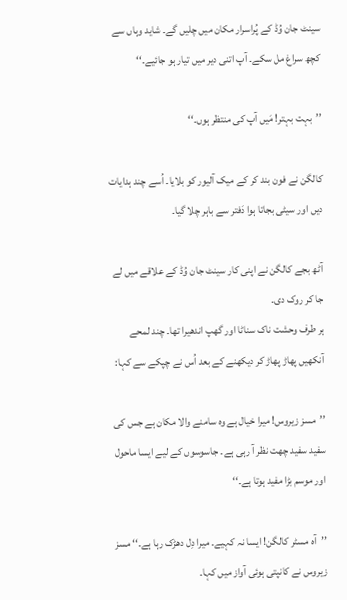سینٹ جان وُڈ کے پُراسرار مکان میں چلیں گے۔ شاید وہاں سے کچھ سراغ مل سکے۔ آپ اتنی دیر میں تیار ہو جائیے۔‘‘

’’بہت بہتر! مَیں آپ کی منتظر ہوں۔‘‘

کالگن نے فون بند کر کے میک آلیور کو بلایا۔ اُسے چند ہدایات دیں اور سیٹی بجاتا ہوا دَفتر سے باہر چلا گیا۔

آٹھ بجے کالگن نے اپنی کار سینٹ جان وُڈ کے علاقے میں لے جا کر روک دی۔
ہر طرف وحشت ناک سناٹا اور گھپ اندھیرا تھا۔ چند لمحے آنکھیں پھاڑ پھاڑ کر دیکھنے کے بعد اُس نے چپکے سے کہا:

’’مسز زیروس! میرا خیال ہے وہ سامنے والا مکان ہے جس کی سفید سفید چھت نظر آ رہی ہے۔ جاسوسوں کے لیے ایسا ماحول اور موسم بڑا مفید ہوتا ہے۔‘‘

’’آہ مسٹر کالگن! ایسا نہ کہیے۔ میرا دِل دھڑک رہا ہے۔‘‘ مسز زیروس نے کانپتی ہوئی آواز میں کہا۔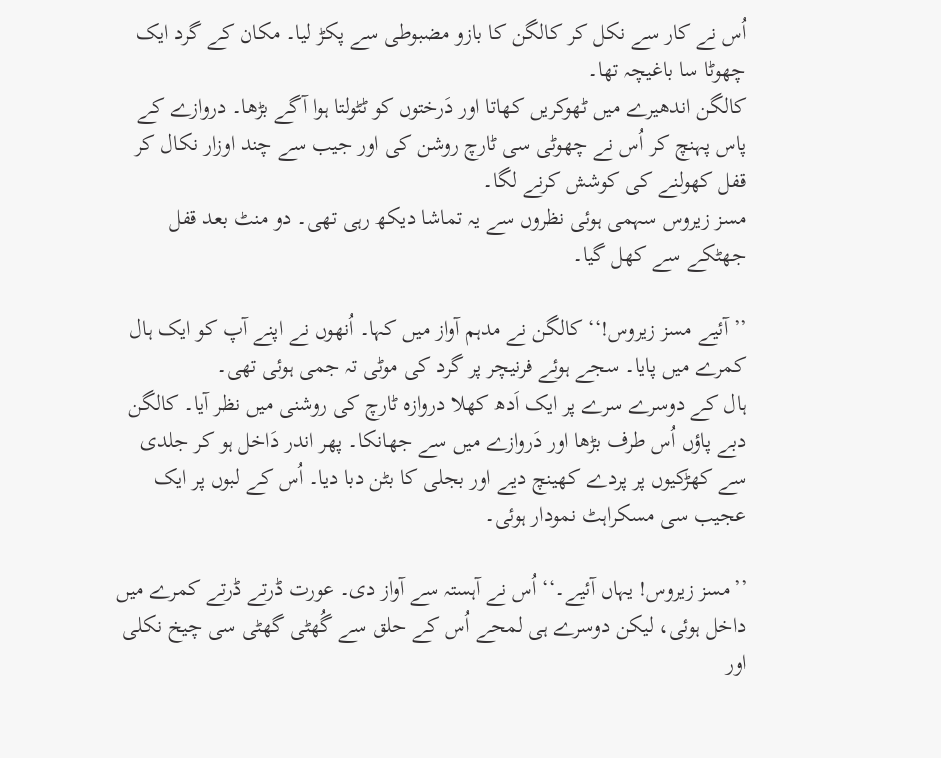اُس نے کار سے نکل کر کالگن کا بازو مضبوطی سے پکڑ لیا۔ مکان کے گرد ایک چھوٹا سا باغیچہ تھا۔
کالگن اندھیرے میں ٹھوکریں کھاتا اور دَرختوں کو ٹٹولتا ہوا آگے بڑھا۔ دروازے کے پاس پہنچ کر اُس نے چھوٹی سی ٹارچ روشن کی اور جیب سے چند اوزار نکال کر قفل کھولنے کی کوشش کرنے لگا۔
مسز زیروس سہمی ہوئی نظروں سے یہ تماشا دیکھ رہی تھی۔ دو منٹ بعد قفل جھٹکے سے کھل گیا۔

’’آئیے مسز زیروس!‘‘ کالگن نے مدہم آواز میں کہا۔ اُنھوں نے اپنے آپ کو ایک ہال کمرے میں پایا۔ سجے ہوئے فرنیچر پر گرد کی موٹی تہ جمی ہوئی تھی۔
ہال کے دوسرے سرے پر ایک اَدھ کھلا دروازہ ٹارچ کی روشنی میں نظر آیا۔ کالگن دبے پاؤں اُس طرف بڑھا اور دَروازے میں سے جھانکا۔ پھر اندر دَاخل ہو کر جلدی سے کھڑکیوں پر پردے کھینچ دیے اور بجلی کا بٹن دبا دیا۔ اُس کے لبوں پر ایک عجیب سی مسکراہٹ نمودار ہوئی۔

’’مسز زیروس! یہاں آئیے۔‘‘ اُس نے آہستہ سے آواز دی۔ عورت ڈرتے ڈرتے کمرے میں داخل ہوئی، لیکن دوسرے ہی لمحے اُس کے حلق سے گُھٹی گھٹی سی چیخ نکلی اور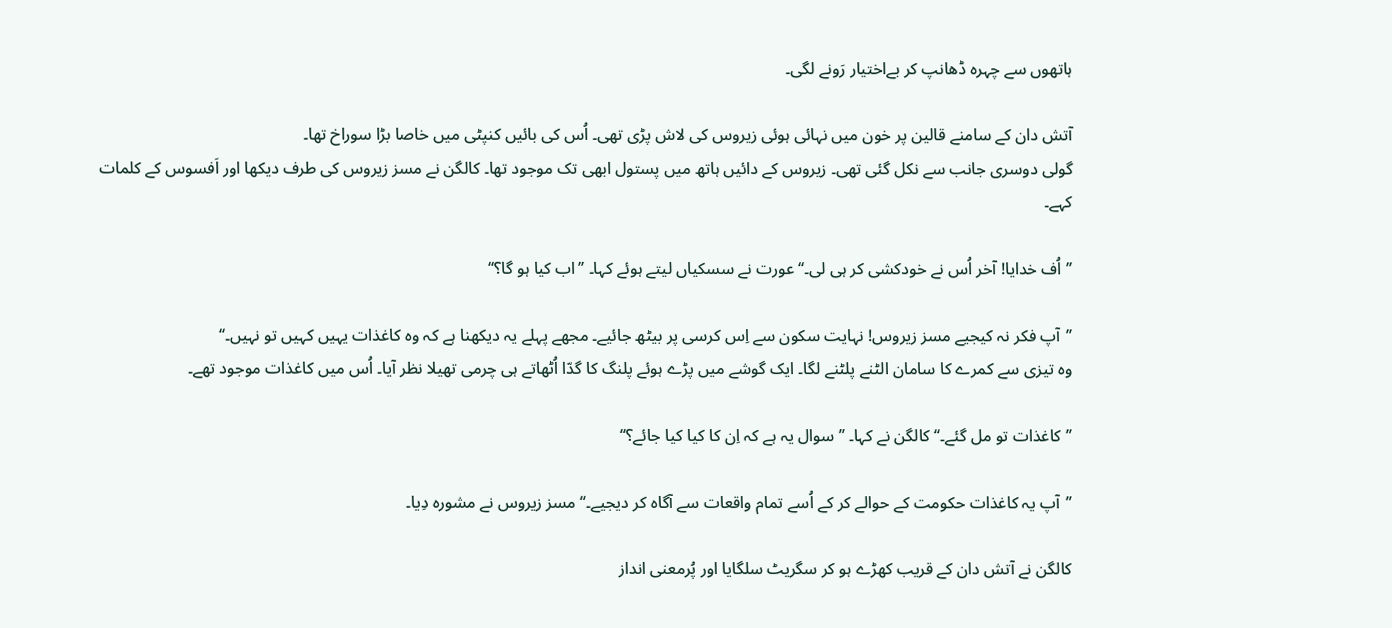ہاتھوں سے چہرہ ڈھانپ کر بےاختیار رَونے لگی۔

آتش دان کے سامنے قالین پر خون میں نہائی ہوئی زیروس کی لاش پڑی تھی۔ اُس کی بائیں کنپٹی میں خاصا بڑا سوراخ تھا۔
گولی دوسری جانب سے نکل گئی تھی۔ زیروس کے دائیں ہاتھ میں پستول ابھی تک موجود تھا۔ کالگن نے مسز زیروس کی طرف دیکھا اور اَفسوس کے کلمات کہے۔

’’اُف خدایا! آخر اُس نے خودکشی کر ہی لی۔‘‘ عورت نے سسکیاں لیتے ہوئے کہا۔ ’’اب کیا ہو گا؟‘‘

’’آپ فکر نہ کیجیے مسز زیروس! نہایت سکون سے اِس کرسی پر بیٹھ جائیے۔ مجھے پہلے یہ دیکھنا ہے کہ وہ کاغذات یہیں کہیں تو نہیں۔‘‘
وہ تیزی سے کمرے کا سامان الٹنے پلٹنے لگا۔ ایک گوشے میں پڑے ہوئے پلنگ کا گدّا اُٹھاتے ہی چرمی تھیلا نظر آیا۔ اُس میں کاغذات موجود تھے۔

’’کاغذات تو مل گئے۔‘‘ کالگن نے کہا۔ ’’سوال یہ ہے کہ اِن کا کیا کیا جائے؟‘‘

’’آپ یہ کاغذات حکومت کے حوالے کر کے اُسے تمام واقعات سے آگاہ کر دیجیے۔‘‘ مسز زیروس نے مشورہ دِیا۔

کالگن نے آتش دان کے قریب کھڑے ہو کر سگریٹ سلگایا اور پُرمعنی انداز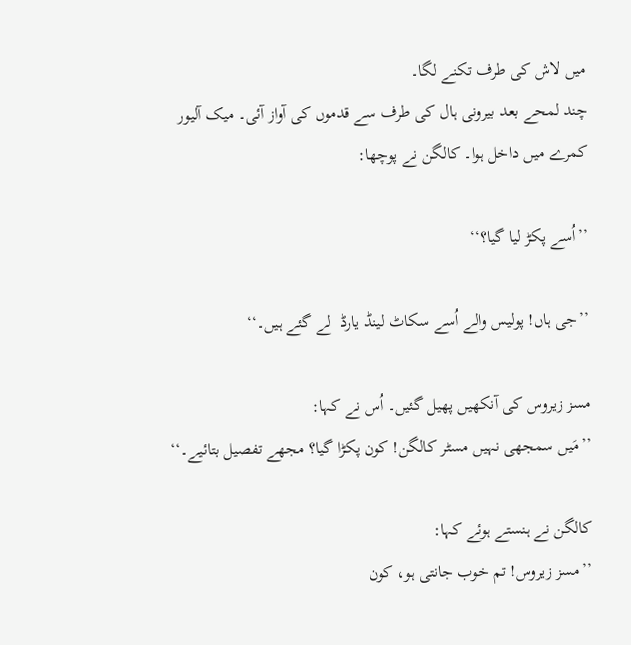میں لاش کی طرف تکنے لگا۔
چند لمحے بعد بیرونی ہال کی طرف سے قدموں کی آواز آئی۔ میک آلیور کمرے میں داخل ہوا۔ کالگن نے پوچھا:

’’اُسے پکڑ لیا گیا؟‘‘

’’جی ہاں! پولیس والے اُسے سکاٹ لینڈ یارڈ  لے گئے ہیں۔‘‘

مسز زیروس کی آنکھیں پھیل گئیں۔ اُس نے کہا:
’’مَیں سمجھی نہیں مسٹر کالگن! کون پکڑا گیا؟ مجھے تفصیل بتائیے۔‘‘

کالگن نے ہنستے ہوئے کہا:
’’مسز زیروس! تم خوب جانتی ہو، کون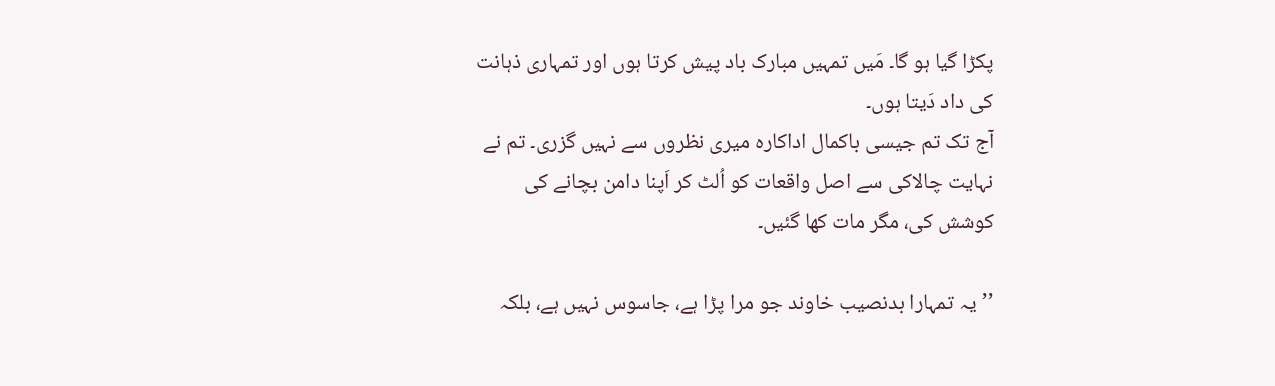پکڑا گیا ہو گا۔ مَیں تمہیں مبارک باد پیش کرتا ہوں اور تمہاری ذہانت کی داد دَیتا ہوں۔
آج تک تم جیسی باکمال اداکارہ میری نظروں سے نہیں گزری۔ تم نے نہایت چالاکی سے اصل واقعات کو اُلٹ کر اَپنا دامن بچانے کی کوشش کی، مگر مات کھا گئیں۔

’’یہ تمہارا بدنصیب خاوند جو مرا پڑا ہے، جاسوس نہیں ہے، بلکہ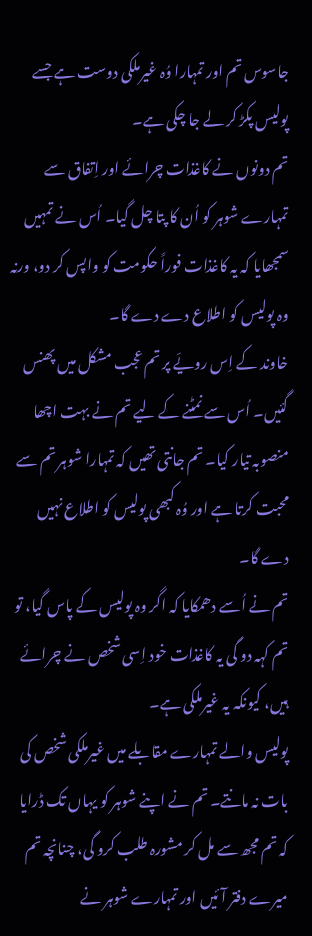جاسوس تم اور تمہارا وُہ غیرملکی دوست ہے جسے پولیس پکڑ کر لے جا چکی ہے۔
تم دونوں نے کاغذات چرائے اور اِتفاق سے تمہارے شوہر کو اُن کا پتا چل گیا۔ اُس نے تمہیں سمجھایا کہ یہ کاغذات فوراً حکومت کو واپس کر دو، ورنہ وہ پولیس کو اطلاع دے دے گا۔
خاوند کے اِس رویّے پر تم عجب مشکل میں پھنس گئیں۔ اُس سے نمٹنے کے لیے تم نے بہت اچھا منصوبہ تیار کیا۔ تم جانتی تھیں کہ تمہارا شوہر تم سے محبت کرتا ہے اور وُہ کبھی پولیس کو اطلاع نہیں دے گا۔
تم نے اُسے دھمکایا کہ اگر وہ پولیس کے پاس گیا، تو تم کہہ دو گی یہ کاغذات خود اِسی شخص نے چرائے ہیں، کیونکہ یہ غیرملکی ہے۔
پولیس والے تمہارے مقابلے میں غیرملکی شخص کی بات نہ مانتے۔ تم نے اپنے شوہر کو یہاں تک ڈرایا کہ تم مجھ سے مل کر مشورہ طلب کرو گی، چنانچہ تم میرے دفتر آئیں اور تمہارے شوہر نے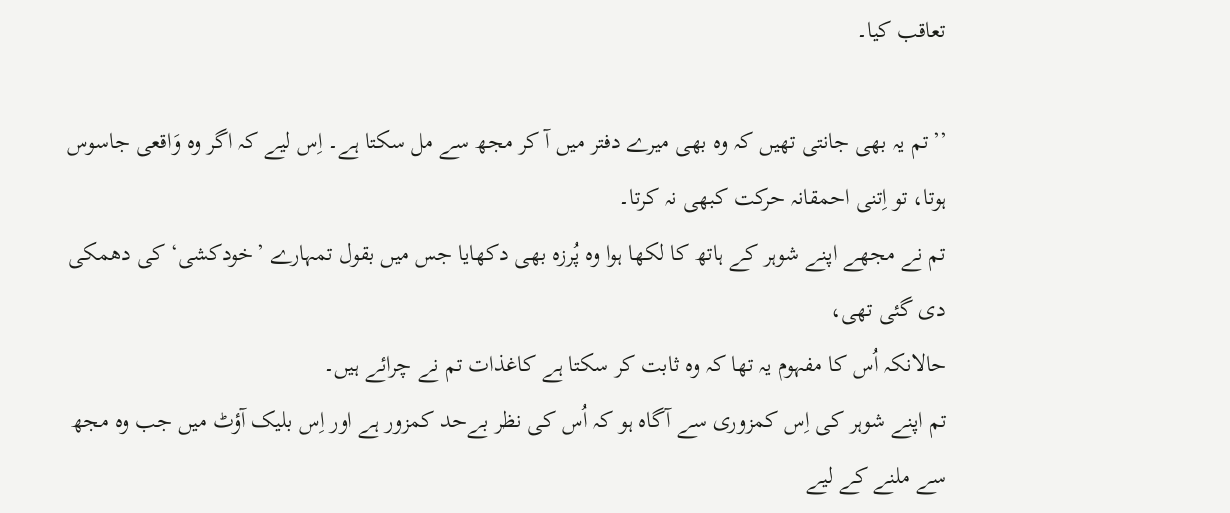تعاقب کیا۔

’’تم یہ بھی جانتی تھیں کہ وہ بھی میرے دفتر میں آ کر مجھ سے مل سکتا ہے۔ اِس لیے کہ اگر وہ وَاقعی جاسوس ہوتا، تو اِتنی احمقانہ حرکت کبھی نہ کرتا۔
تم نے مجھے اپنے شوہر کے ہاتھ کا لکھا ہوا وہ پُرزہ بھی دکھایا جس میں بقول تمہارے ’خودکشی‘ کی دھمکی دی گئی تھی،
حالانکہ اُس کا مفہوم یہ تھا کہ وہ ثابت کر سکتا ہے کاغذات تم نے چرائے ہیں۔
تم اپنے شوہر کی اِس کمزوری سے آگاہ ہو کہ اُس کی نظر بےحد کمزور ہے اور اِس بلیک آؤٹ میں جب وہ مجھ سے ملنے کے لیے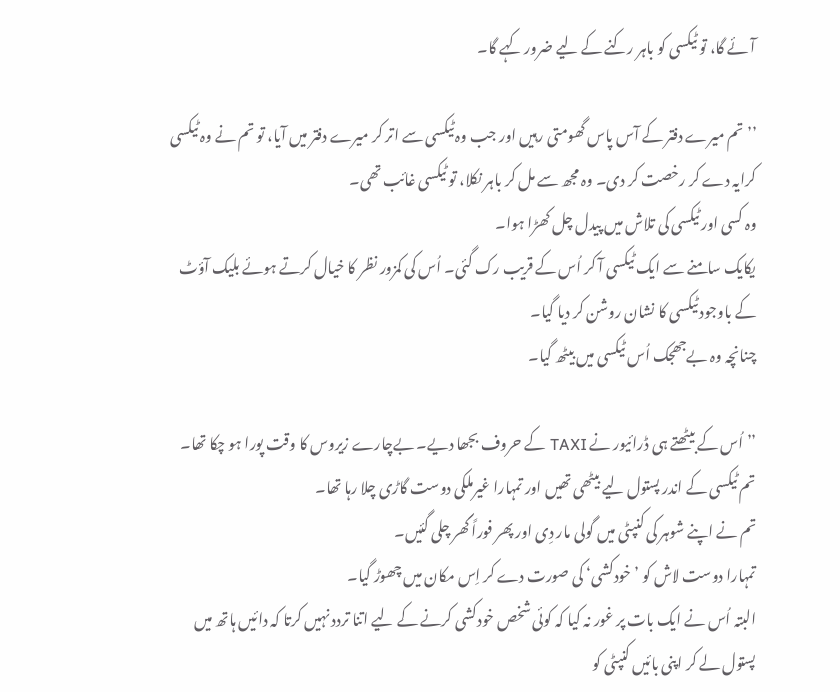آئے گا، تو ٹیکسی کو باہر رکنے کے لیے ضرور کہے گا۔

’’تم میرے دفتر کے آس پاس گھومتی رہیں اور جب وہ ٹیکسی سے اتر کر میرے دفتر میں آیا، تو تم نے وہ ٹیکسی کرایہ دے کر رخصت کر دی۔ وہ مجھ سے مل کر باہر نکلا، تو ٹیکسی غائب تھی۔
وہ کسی اور ٹیکسی کی تلاش میں پیدل چل کھڑا ہوا۔
یکایک سامنے سے ایک ٹیکسی آ کر اُس کے قریب رک گئی۔ اُس کی کمزور نظر کا خیال کرتے ہوئے بلیک آؤٹ کے باوجود ٹیکسی کا نشان روشن کر دیا گیا۔
چنانچہ وہ بےجھجک اُس ٹیکسی میں بیٹھ گیا۔

’’اُس کے بیٹھتے ہی ڈرائیور نے TAXI کے حروف بجھا دیے۔ بےچارے زیروس کا وقت پورا ہو چکا تھا۔
تم ٹیکسی کے اندر پستول لیے بیٹھی تھیں اور تمہارا غیرملکی دوست گاڑی چلا رہا تھا۔
تم نے اپنے شوہر کی کنپٹی میں گولی مار دِی اور پھر فوراً گھر چلی گئیں۔
تمہارا دوست لاش کو ’خودکشی‘ کی صورت دے کر اِس مکان میں چھوڑ گیا۔
البتہ اُس نے ایک بات پر غور نہ کیا کہ کوئی شخص خودکشی کرنے کے لیے اتنا تردد نہیں کرتا کہ دائیں ہاتھ میں پستول لے کر اپنی بائیں کنپٹی کو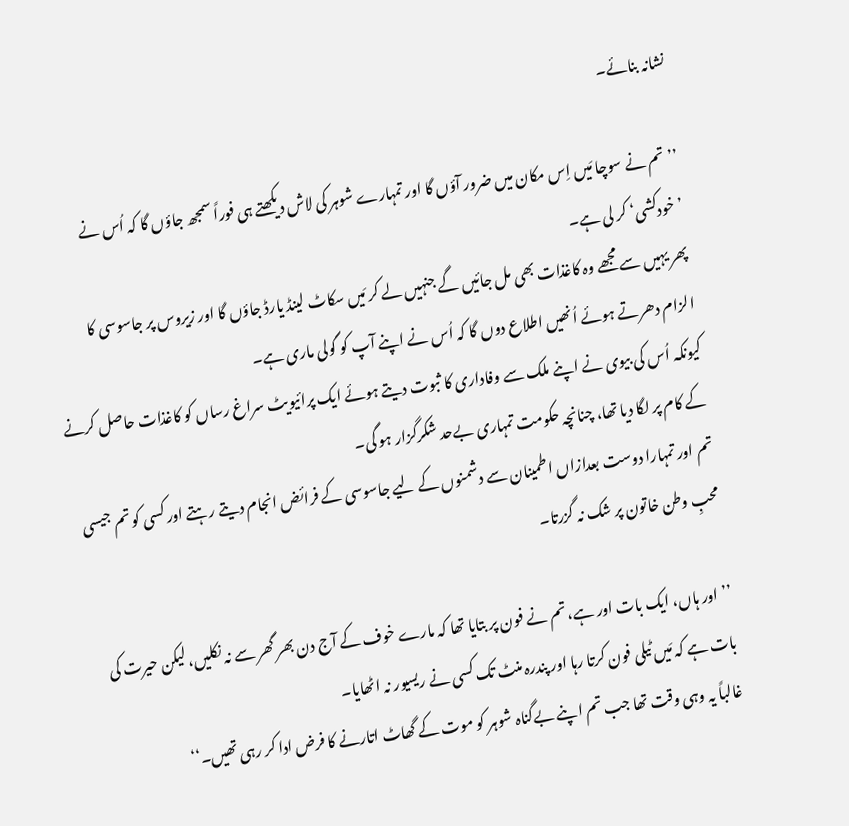نشانہ بنائے۔

’’تم نے سوچا مَیں اِس مکان میں ضرور آؤں گا اور تمہارے شوہر کی لاش دیکھتے ہی فوراً سمجھ جاؤں گا کہ اُس نے ’خودکشی‘ کر لی ہے۔
پھر یہیں سے مجھے وہ کاغذات بھی مل جائیں گے جنہیں لے کر مَیں سکاٹ لینڈ یارڈ جاؤں گا اور زیروس پر جاسوسی کا الزام دھرتے ہوئے اُنھیں اطلاع دوں گا کہ اُس نے اپنے آپ کو گولی ماری ہے۔
کیونکہ اُس کی بیوی نے اپنے ملک سے وفاداری کا ثبوت دیتے ہوئے ایک پرائیویٹ سراغ رساں کو کاغذات حاصل کرنے کے کام پر لگا دیا تھا، چنانچہ حکومت تمہاری بےحد شکرگزار ہو گی۔
تم اور تمہارا دوست بعدازاں اطمینان سے دشمنوں کے لیے جاسوسی کے فرائض انجام دیتے رہتے اور کسی کو تم جیسی محبِ وطن خاتون پر شک نہ گزرتا۔

’’اور ہاں، ایک بات اور ہے، تم نے فون پر بتایا تھا کہ مارے خوف کے آج دن بھر گھر سے نہ نکلیں، لیکن حیرت کی بات ہے کہ مَیں ٹیلی فون کرتا رہا اور پندرہ منٹ تک کسی نے ریسیور نہ اٹھایا۔
غالباً یہ وہی وقت تھا جب تم اپنے بےگناہ شوہر کو موت کے گھاٹ اتارنے کا فرض ادا کر رہی تھیں۔‘‘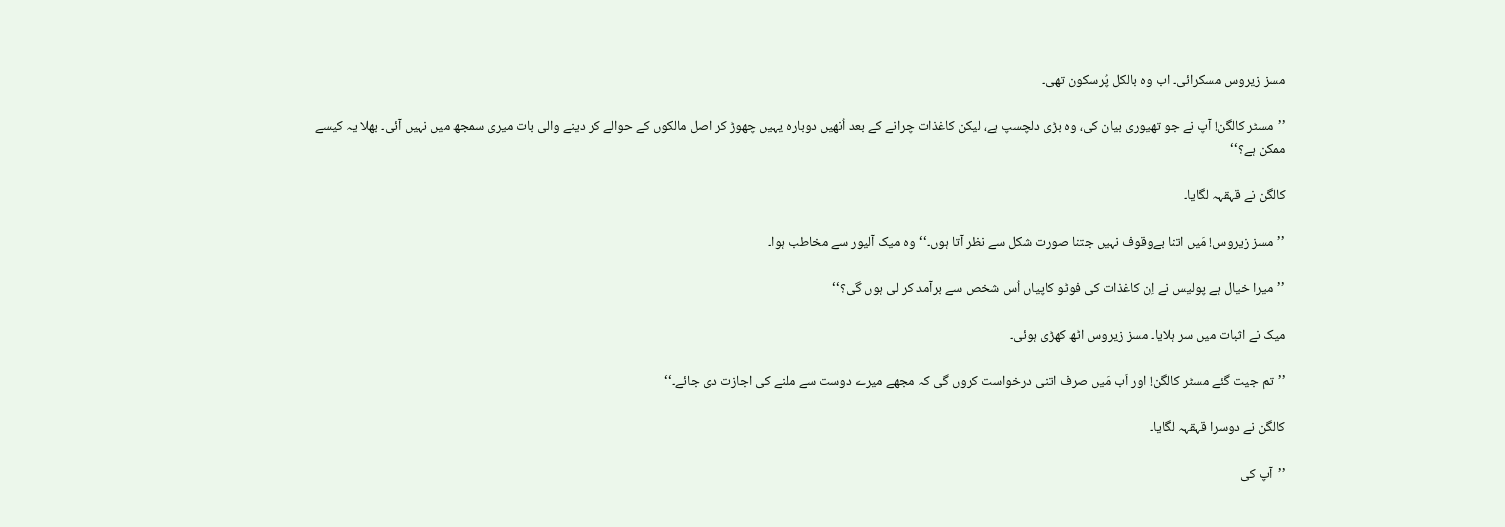مسز زیروس مسکرائی۔ اب وہ بالکل پُرسکون تھی۔

’’مسٹر کالگن! آپ نے جو تھیوری بیان کی، وہ بڑی دلچسپ ہے، لیکن کاغذات چرانے کے بعد اُنھیں دوبارہ یہیں چھوڑ کر اصل مالکوں کے حوالے کر دینے والی بات میری سمجھ میں نہیں آئی۔ بھلا یہ کیسے ممکن ہے؟‘‘

کالگن نے قہقہہ لگایا۔

’’مسز زیروس! مَیں اتنا بےوقوف نہیں جتنا صورت شکل سے نظر آتا ہوں۔‘‘ وہ میک آلیور سے مخاطب ہوا۔

’’میرا خیال ہے پولیس نے اِن کاغذات کی فوٹو کاپیاں اُس شخص سے برآمد کر لی ہوں گی؟‘‘

میک نے اثبات میں سر ہلایا۔ مسز زیروس اٹھ کھڑی ہوئی۔

’’تم جیت گئے مسٹر کالگن! اور اَب مَیں صرف اتنی درخواست کروں گی کہ مجھے میرے دوست سے ملنے کی اجازت دی جائے۔‘‘

کالگن نے دوسرا قہقہہ لگایا۔

’’آپ کی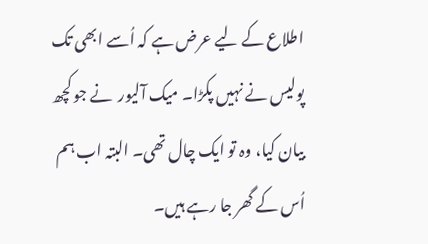اطلاع کے لیے عرض ہے کہ اُسے ابھی تک پولیس نے نہیں پکڑا۔ میک آلیور  نے جو کچھ بیان کیا، وہ تو ایک چال تھی۔ البتہ اب ہم اُس کے گھر جا رہے ہیں۔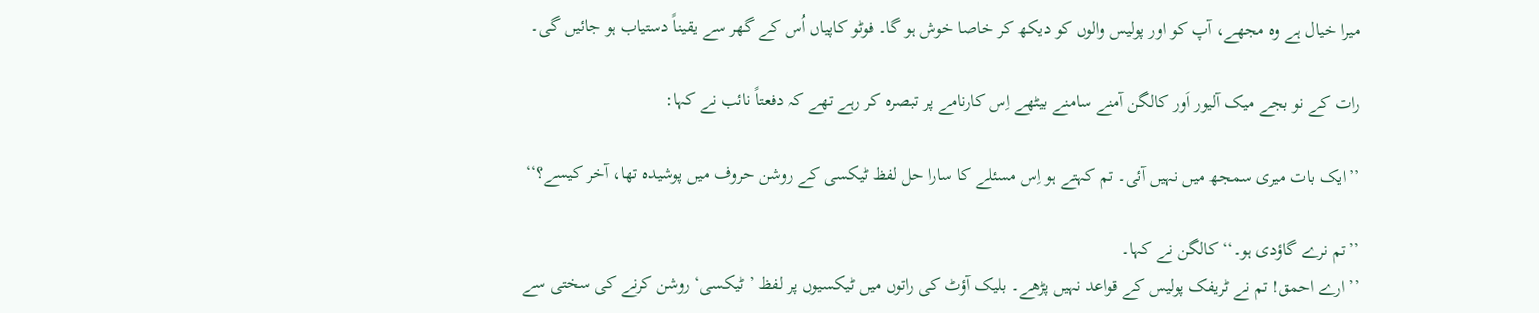میرا خیال ہے وہ مجھے، آپ کو اور پولیس والوں کو دیکھ کر خاصا خوش ہو گا۔ فوٹو کاپیاں اُس کے گھر سے یقیناً دستیاب ہو جائیں گی۔

رات کے نو بجے میک آلیور اَور کالگن آمنے سامنے بیٹھے اِس کارنامے پر تبصرہ کر رہے تھے کہ دفعتاً نائب نے کہا:

’’ایک بات میری سمجھ میں نہیں آئی۔ تم کہتے ہو اِس مسئلے کا سارا حل لفظ ٹیکسی کے روشن حروف میں پوشیدہ تھا، آخر کیسے؟‘‘

’’تم نرے گاؤدی ہو۔‘‘ کالگن نے کہا۔
’’ارے احمق! تم نے ٹریفک پولیس کے قواعد نہیں پڑھے۔ بلیک آؤٹ کی راتوں میں ٹیکسیوں پر لفظ ’ٹیکسی‘ روشن کرنے کی سختی سے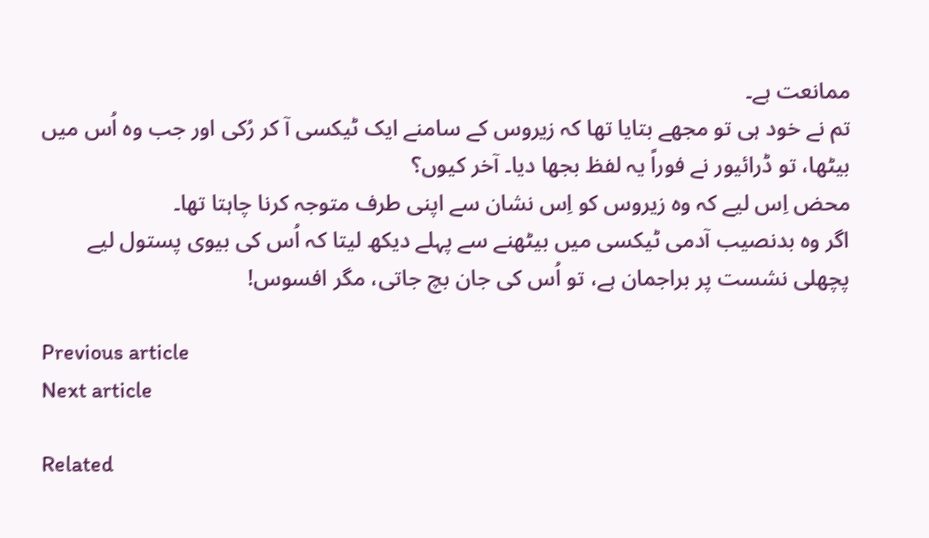ممانعت ہے۔
تم نے خود ہی تو مجھے بتایا تھا کہ زیروس کے سامنے ایک ٹیکسی آ کر رُکی اور جب وہ اُس میں بیٹھا، تو ڈرائیور نے فوراً یہ لفظ بجھا دیا۔ آخر کیوں؟
محض اِس لیے کہ وہ زیروس کو اِس نشان سے اپنی طرف متوجہ کرنا چاہتا تھا۔
اگر وہ بدنصیب آدمی ٹیکسی میں بیٹھنے سے پہلے دیکھ لیتا کہ اُس کی بیوی پستول لیے پچھلی نشست پر براجمان ہے، تو اُس کی جان بچ جاتی، مگر افسوس!

Previous article
Next article

Related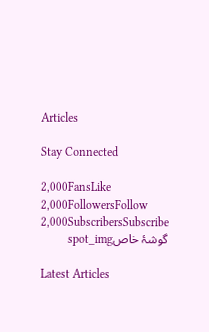Articles

Stay Connected

2,000FansLike
2,000FollowersFollow
2,000SubscribersSubscribe
گوشۂ خاصspot_img

Latest Articles